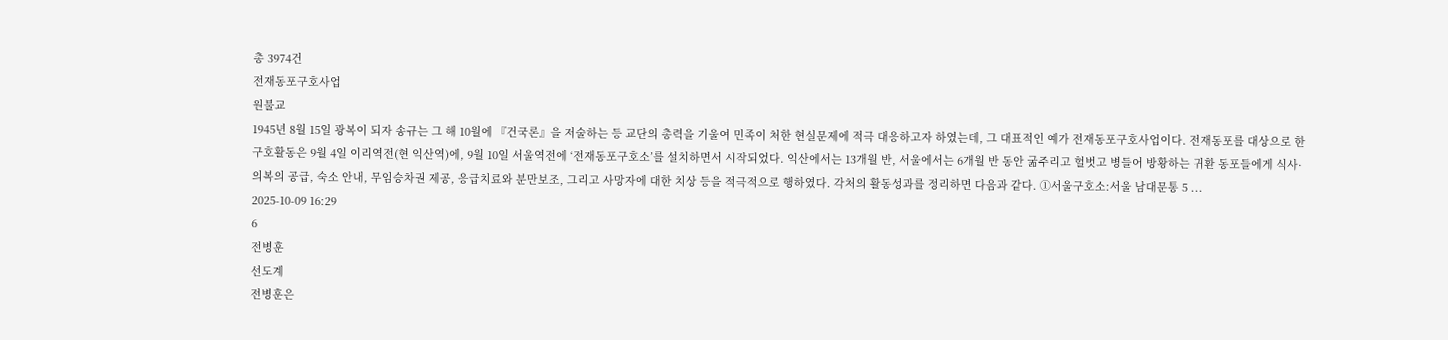총 3974건
전재동포구호사업
원불교
1945년 8월 15일 광복이 되자 송규는 그 해 10월에 『건국론』을 저술하는 등 교단의 총력을 기울여 민족이 처한 현실문제에 적극 대응하고자 하였는데, 그 대표적인 예가 전재동포구호사업이다. 전재동포를 대상으로 한 구호활동은 9월 4일 이리역전(현 익산역)에, 9월 10일 서울역전에 ‘전재동포구호소’를 설치하면서 시작되었다. 익산에서는 13개월 반, 서울에서는 6개월 반 동안 굶주리고 헐벗고 병들어 방황하는 귀환 동포들에게 식사·의복의 공급, 숙소 안내, 무임승차권 제공, 응급치료와 분만보조, 그리고 사망자에 대한 치상 등을 적극적으로 행하였다. 각처의 활동성과를 정리하면 다음과 같다. ①서울구호소:서울 남대문통 5 ...
2025-10-09 16:29
6
전병훈
선도계
전병훈은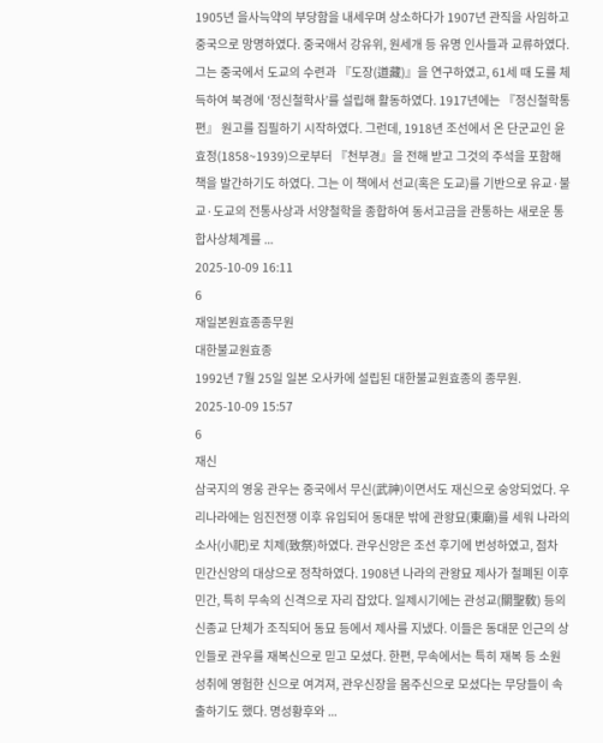1905년 을사늑약의 부당함을 내세우며 상소하다가 1907년 관직을 사임하고 중국으로 망명하였다. 중국애서 강유위, 원세개 등 유명 인사들과 교류하였다. 그는 중국에서 도교의 수련과 『도장(道藏)』을 연구하였고, 61세 때 도를 체득하여 북경에 ‘정신철학사’를 설립해 활동하였다. 1917년에는 『정신철학통편』 원고를 집필하기 시작하였다. 그런데, 1918년 조선에서 온 단군교인 윤효정(1858~1939)으로부터 『천부경』을 전해 받고 그것의 주석을 포함해 책을 발간하기도 하였다. 그는 이 책에서 선교(혹은 도교)를 기반으로 유교·불교·도교의 전통사상과 서양철학을 종합하여 동서고금을 관통하는 새로운 통합사상체계를 ...
2025-10-09 16:11
6
재일본원효종종무원
대한불교원효종
1992년 7월 25일 일본 오사카에 설립된 대한불교원효종의 종무원.
2025-10-09 15:57
6
재신
삼국지의 영웅 관우는 중국에서 무신(武神)이면서도 재신으로 숭앙되었다. 우리나라에는 임진전쟁 이후 유입되어 동대문 밖에 관왕묘(東廟)를 세워 나라의 소사(小祀)로 치제(致祭)하였다. 관우신앙은 조선 후기에 번성하였고, 점차 민간신앙의 대상으로 정착하였다. 1908년 나라의 관왕묘 제사가 철폐된 이후 민간, 특히 무속의 신격으로 자리 잡았다. 일제시기에는 관성교(關聖敎) 등의 신종교 단체가 조직되어 동묘 등에서 제사를 지냈다. 이들은 동대문 인근의 상인들로 관우를 재복신으로 믿고 모셨다. 한편, 무속에서는 특히 재복 등 소원성취에 영험한 신으로 여겨져, 관우신장을 몸주신으로 모셨다는 무당들이 속출하기도 했다. 명성황후와 ...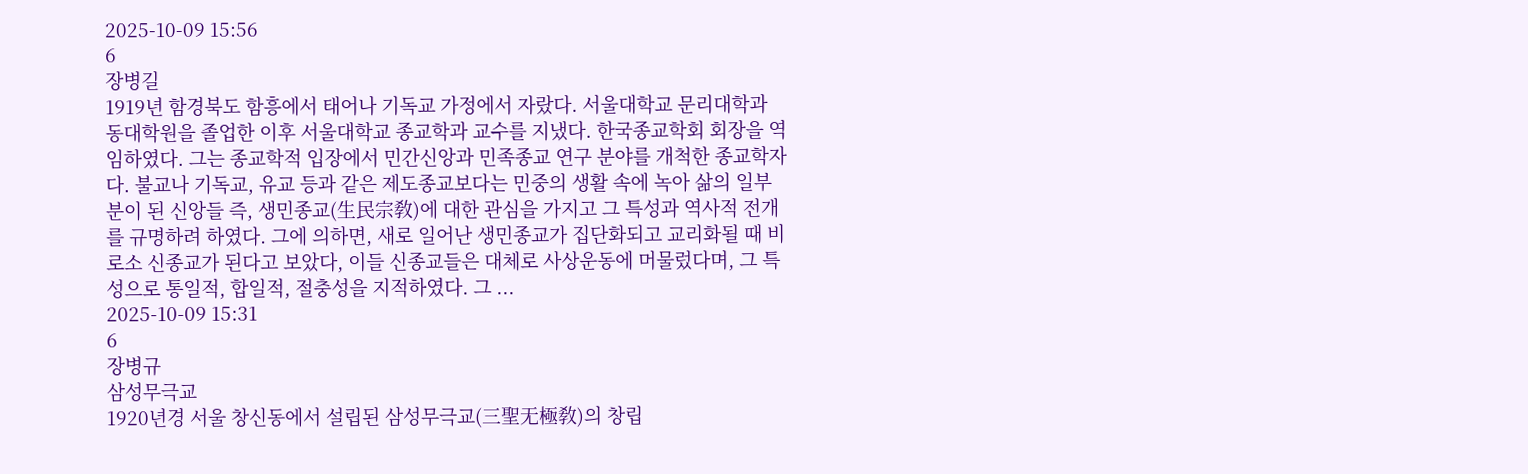2025-10-09 15:56
6
장병길
1919년 함경북도 함흥에서 태어나 기독교 가정에서 자랐다. 서울대학교 문리대학과 동대학원을 졸업한 이후 서울대학교 종교학과 교수를 지냈다. 한국종교학회 회장을 역임하였다. 그는 종교학적 입장에서 민간신앙과 민족종교 연구 분야를 개척한 종교학자다. 불교나 기독교, 유교 등과 같은 제도종교보다는 민중의 생활 속에 녹아 삶의 일부분이 된 신앙들 즉, 생민종교(生民宗敎)에 대한 관심을 가지고 그 특성과 역사적 전개를 규명하려 하였다. 그에 의하면, 새로 일어난 생민종교가 집단화되고 교리화될 때 비로소 신종교가 된다고 보았다, 이들 신종교들은 대체로 사상운동에 머물렀다며, 그 특성으로 통일적, 합일적, 절충성을 지적하였다. 그 ...
2025-10-09 15:31
6
장병규
삼성무극교
1920년경 서울 창신동에서 설립된 삼성무극교(三聖无極敎)의 창립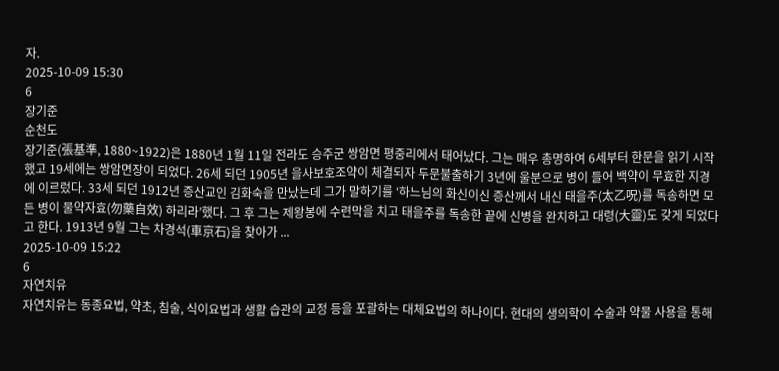자.
2025-10-09 15:30
6
장기준
순천도
장기준(張基準, 1880~1922)은 1880년 1월 11일 전라도 승주군 쌍암면 평중리에서 태어났다. 그는 매우 총명하여 6세부터 한문을 읽기 시작했고 19세에는 쌍암면장이 되었다. 26세 되던 1905년 을사보호조약이 체결되자 두문불출하기 3년에 울분으로 병이 들어 백약이 무효한 지경에 이르렀다. 33세 되던 1912년 증산교인 김화숙을 만났는데 그가 말하기를 ‘하느님의 화신이신 증산께서 내신 태을주(太乙呪)를 독송하면 모든 병이 물약자효(勿藥自效) 하리라’했다. 그 후 그는 제왕봉에 수련막을 치고 태을주를 독송한 끝에 신병을 완치하고 대령(大靈)도 갖게 되었다고 한다. 1913년 9월 그는 차경석(車京石)을 찾아가 ...
2025-10-09 15:22
6
자연치유
자연치유는 동종요법, 약초, 침술, 식이요법과 생활 습관의 교정 등을 포괄하는 대체요법의 하나이다. 현대의 생의학이 수술과 약물 사용을 통해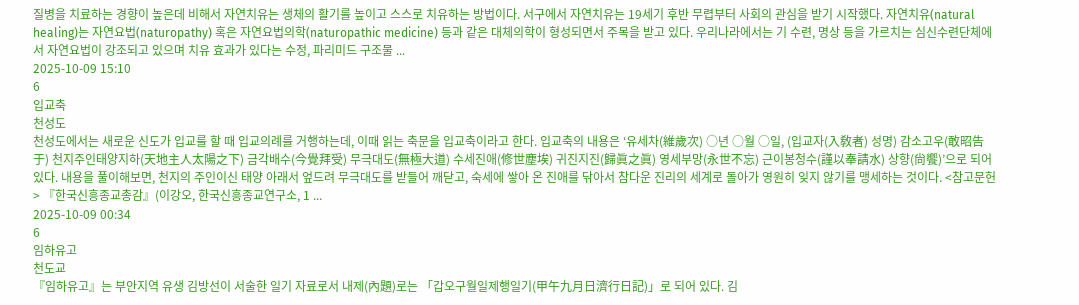질병을 치료하는 경향이 높은데 비해서 자연치유는 생체의 활기를 높이고 스스로 치유하는 방법이다. 서구에서 자연치유는 19세기 후반 무렵부터 사회의 관심을 받기 시작했다. 자연치유(natural healing)는 자연요법(naturopathy) 혹은 자연요법의학(naturopathic medicine) 등과 같은 대체의학이 형성되면서 주목을 받고 있다. 우리나라에서는 기 수련, 명상 등을 가르치는 심신수련단체에서 자연요법이 강조되고 있으며 치유 효과가 있다는 수정, 파리미드 구조물 ...
2025-10-09 15:10
6
입교축
천성도
천성도에서는 새로운 신도가 입교를 할 때 입교의례를 거행하는데, 이때 읽는 축문을 입교축이라고 한다. 입교축의 내용은 ‘유세차(維歲次) ○년 ○월 ○일, (입교자(入敎者) 성명) 감소고우(敢昭告于) 천지주인태양지하(天地主人太陽之下) 금각배수(今覺拜受) 무극대도(無極大道) 수세진애(修世塵埃) 귀진지진(歸眞之眞) 영세부망(永世不忘) 근이봉청수(謹以奉請水) 상향(尙饗)’으로 되어 있다. 내용을 풀이해보면, 천지의 주인이신 태양 아래서 엎드려 무극대도를 받들어 깨닫고, 숙세에 쌓아 온 진애를 닦아서 참다운 진리의 세계로 돌아가 영원히 잊지 않기를 맹세하는 것이다. <참고문헌> 『한국신흥종교총감』(이강오, 한국신흥종교연구소, 1 ...
2025-10-09 00:34
6
임하유고
천도교
『임하유고』는 부안지역 유생 김방선이 서술한 일기 자료로서 내제(內題)로는 「갑오구월일제행일기(甲午九月日濟行日記)」로 되어 있다. 김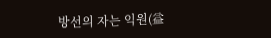방선의 자는 익원(益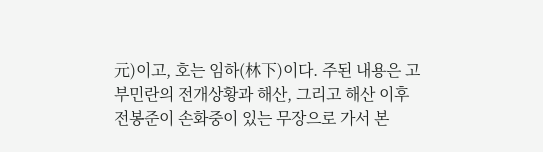元)이고, 호는 임하(林下)이다. 주된 내용은 고부민란의 전개상황과 해산, 그리고 해산 이후 전봉준이 손화중이 있는 무장으로 가서 본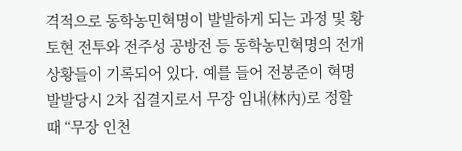격적으로 동학농민혁명이 발발하게 되는 과정 및 황토현 전투와 전주성 공방전 등 동학농민혁명의 전개 상황들이 기록되어 있다. 예를 들어 전봉준이 혁명 발발당시 2차 집결지로서 무장 임내(林內)로 정할 때 “무장 인천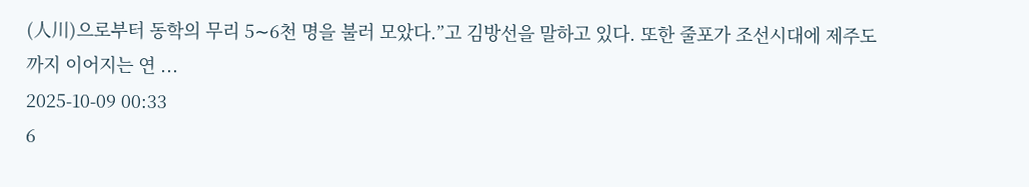(人川)으로부터 동학의 무리 5∼6천 명을 불러 모았다.”고 김방선을 말하고 있다. 또한 줄포가 조선시대에 제주도까지 이어지는 연 ...
2025-10-09 00:33
6